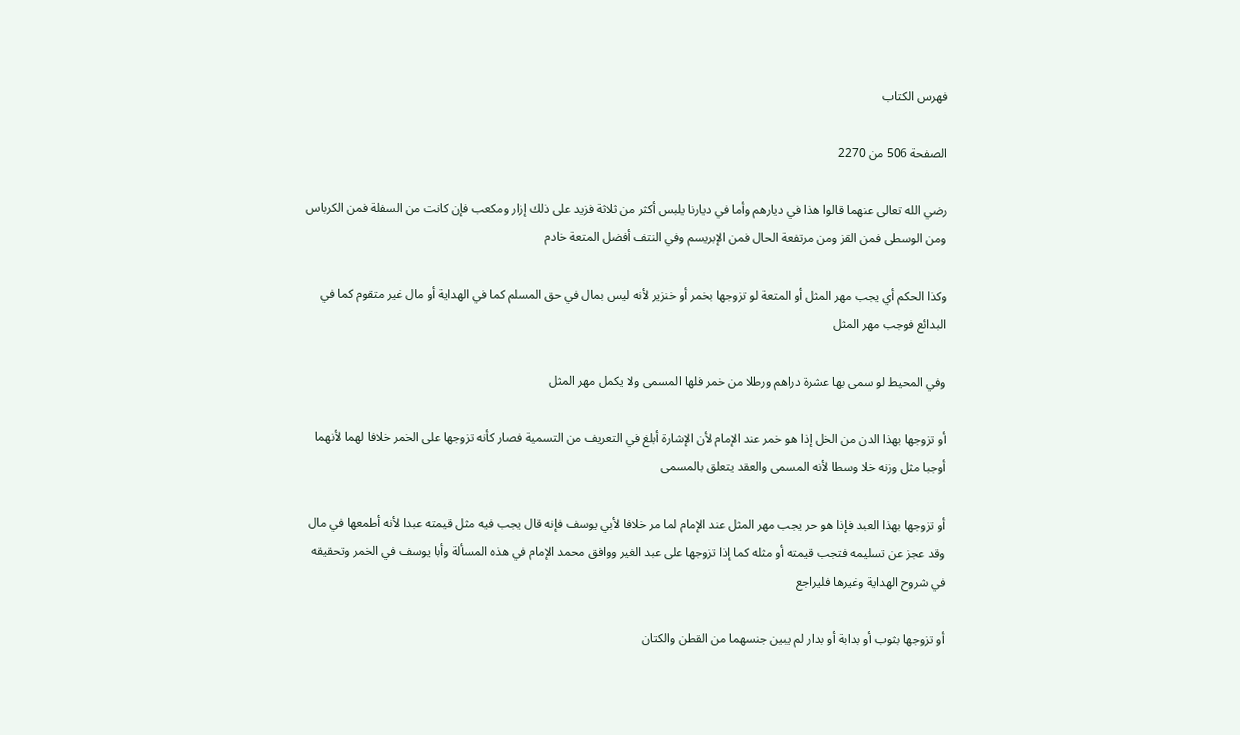فهرس الكتاب

الصفحة 506 من 2270

رضي الله تعالى عنهما قالوا هذا في ديارهم وأما في ديارنا يلبس أكثر من ثلاثة فزيد على ذلك إزار ومكعب فإن كانت من السفلة فمن الكرباس ومن الوسطى فمن القز ومن مرتفعة الحال فمن الإبريسم وفي النتف أفضل المتعة خادم

وكذا الحكم أي يجب مهر المثل أو المتعة لو تزوجها بخمر أو خنزير لأنه ليس بمال في حق المسلم كما في الهداية أو مال غير متقوم كما في البدائع فوجب مهر المثل

وفي المحيط لو سمى بها عشرة دراهم ورطلا من خمر فلها المسمى ولا يكمل مهر المثل

أو تزوجها بهذا الدن من الخل إذا هو خمر عند الإمام لأن الإشارة أبلغ في التعريف من التسمية فصار كأنه تزوجها على الخمر خلافا لهما لأنهما أوجبا مثل وزنه خلا وسطا لأنه المسمى والعقد يتعلق بالمسمى

أو تزوجها بهذا العبد فإذا هو حر يجب مهر المثل عند الإمام لما مر خلافا لأبي يوسف فإنه قال يجب فيه مثل قيمته عبدا لأنه أطمعها في مال وقد عجز عن تسليمه فتجب قيمته أو مثله كما إذا تزوجها على عبد الغير ووافق محمد الإمام في هذه المسألة وأبا يوسف في الخمر وتحقيقه في شروح الهداية وغيرها فليراجع

أو تزوجها بثوب أو بدابة أو بدار لم يبين جنسهما من القطن والكتان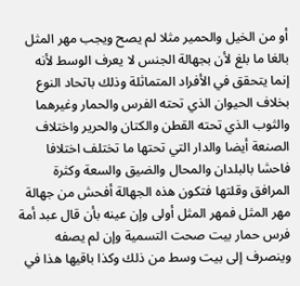أو من الخيل والحمير مثلا لم يصح ويجب مهر المثل بالغا ما بلغ لأن بجهالة الجنس لا يعرف الوسط لأنه إنما يتحقق في الأفراد المتماثلة وذلك باتحاد النوع بخلاف الحيوان الذي تحته الفرس والحمار وغيرهما والثوب الذي تحته القطن والكتان والحرير واختلاف الصنعة أيضا والدار التي تحتها ما تختلف اختلافا فاحشا بالبلدان والمحال والضيق والسعة وكثرة المرافق وقلتها فتكون هذه الجهالة أفحش من جهالة مهر المثل فمهر المثل أولى وإن عينه بأن قال عبد أمة فرس حمار بيت صحت التسمية وإن لم يصفه وينصرف إلى بيت وسط من ذلك وكذا باقيها هذا في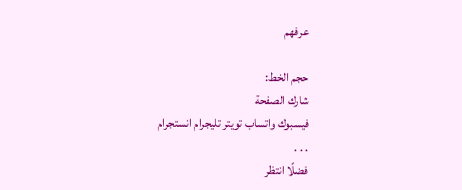عرفهم

حجم الخط:
شارك الصفحة
فيسبوك واتساب تويتر تليجرام انستجرام
. . .
فضلًا انتظر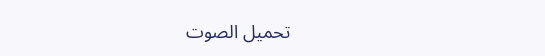تحميل الصوت